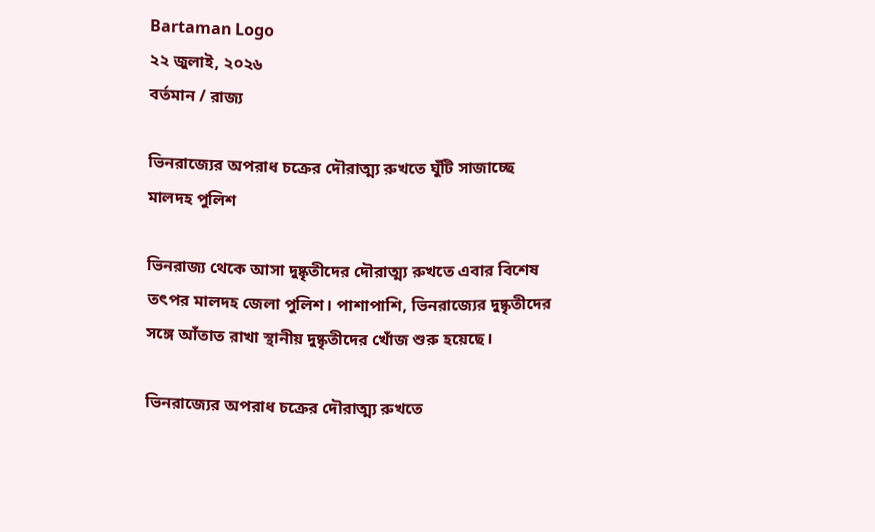Bartaman Logo
২২ জুলাই, ২০২৬
বর্তমান / রাজ্য

ভিনরাজ্যের অপরাধ চক্রের দৌরাত্ম্য রুখতে ঘুঁটি সাজাচ্ছে মালদহ পুলিশ

ভিনরাজ্য থেকে আসা দুষ্কৃতীদের দৌরাত্ম্য রুখতে এবার বিশেষ তৎপর মালদহ জেলা পুলিশ। পাশাপাশি, ভিনরাজ্যের দুষ্কৃতীদের সঙ্গে আঁতাত রাখা স্থানীয় দুষ্কৃতীদের খোঁজ শুরু হয়েছে।

ভিনরাজ্যের অপরাধ চক্রের দৌরাত্ম্য রুখতে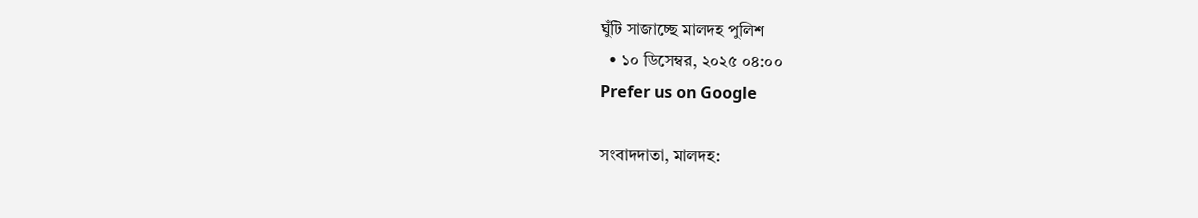ঘুঁটি সাজাচ্ছে মালদহ পুলিশ
  • ১০ ডিসেম্বর, ২০২৫ ০৪:০০
Prefer us on Google

সংবাদদাতা, মালদহ: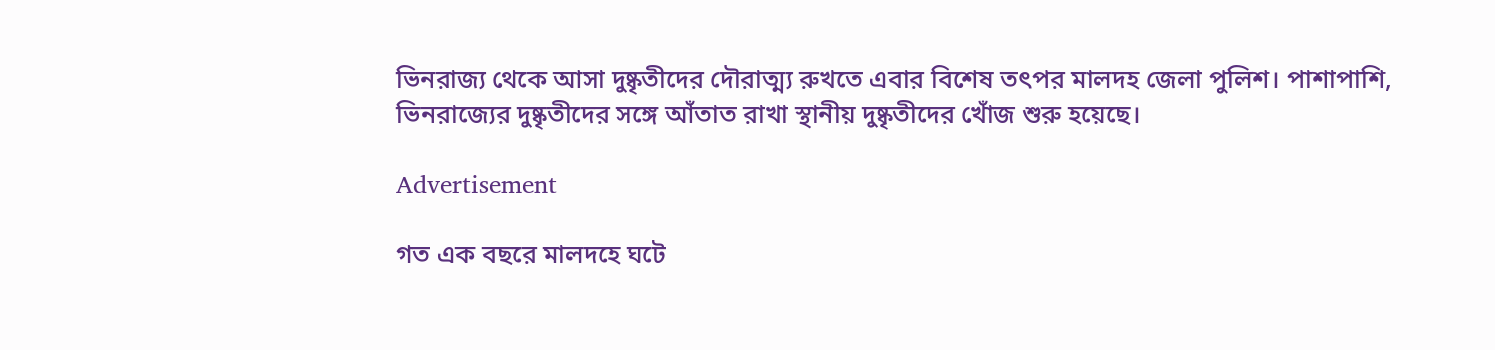ভিনরাজ্য থেকে আসা দুষ্কৃতীদের দৌরাত্ম্য রুখতে এবার বিশেষ তৎপর মালদহ জেলা পুলিশ। পাশাপাশি, ভিনরাজ্যের দুষ্কৃতীদের সঙ্গে আঁতাত রাখা স্থানীয় দুষ্কৃতীদের খোঁজ শুরু হয়েছে।

Advertisement

গত এক বছরে মালদহে ঘটে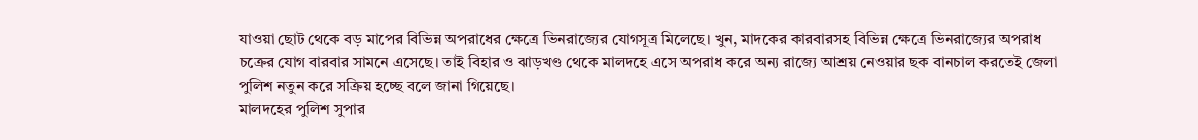যাওয়া ছোট থেকে বড় মাপের বিভিন্ন অপরাধের ক্ষেত্রে ভিনরাজ্যের যোগসূত্র মিলেছে। খুন, মাদকের কারবারসহ বিভিন্ন ক্ষেত্রে ভিনরাজ্যের অপরাধ চক্রের যোগ বারবার সামনে এসেছে। তাই বিহার ও ঝাড়খণ্ড থেকে মালদহে এসে অপরাধ করে অন্য রাজ্যে আশ্রয় নেওয়ার ছক বানচাল করতেই জেলা পুলিশ নতুন করে সক্রিয় হচ্ছে বলে জানা গিয়েছে।
মালদহের পুলিশ সুপার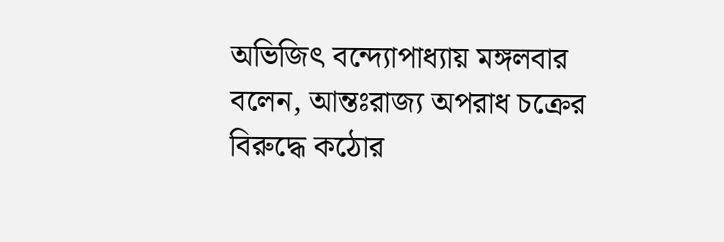অভিজিৎ বন্দ্যোপাধ্যায় মঙ্গলবার বলেন, আন্তঃরাজ্য অপরাধ চক্রের বিরুদ্ধে কঠোর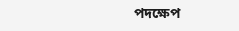পদক্ষেপ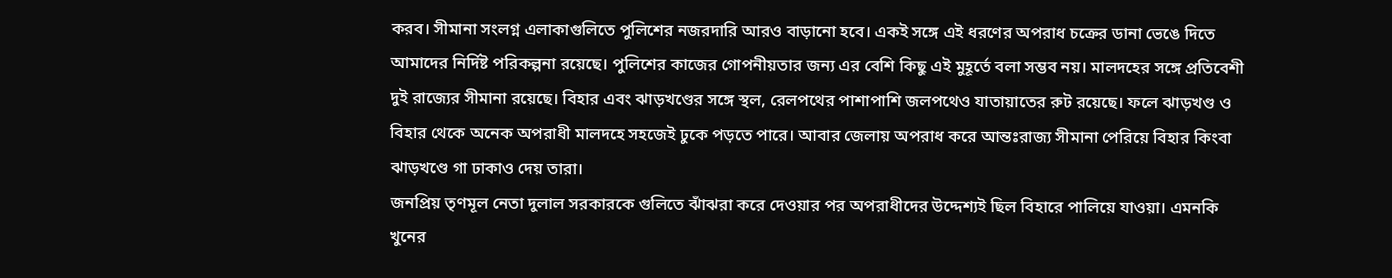করব। সীমানা সংলগ্ন এলাকাগুলিতে পুলিশের নজরদারি আরও বাড়ানো হবে। একই সঙ্গে এই ধরণের অপরাধ চক্রের ডানা ভেঙে দিতে আমাদের নির্দিষ্ট পরিকল্পনা রয়েছে। পুলিশের কাজের গোপনীয়তার জন্য এর বেশি কিছু এই মুহূর্তে বলা সম্ভব নয়। মালদহের সঙ্গে প্রতিবেশী দুই রাজ্যের সীমানা রয়েছে। বিহার এবং ঝাড়খণ্ডের সঙ্গে স্থল, রেলপথের পাশাপাশি জলপথেও যাতায়াতের রুট রয়েছে। ফলে ঝাড়খণ্ড ও বিহার থেকে অনেক অপরাধী মালদহে সহজেই ঢুকে পড়তে পারে। আবার জেলায় অপরাধ করে আন্তঃরাজ্য সীমানা পেরিয়ে বিহার কিংবা ঝাড়খণ্ডে গা ঢাকাও দেয় তারা।
জনপ্রিয় তৃণমূল নেতা দুলাল সরকারকে গুলিতে ঝাঁঝরা করে দেওয়ার পর অপরাধীদের উদ্দেশ্যই ছিল বিহারে পালিয়ে যাওয়া। এমনকি খুনের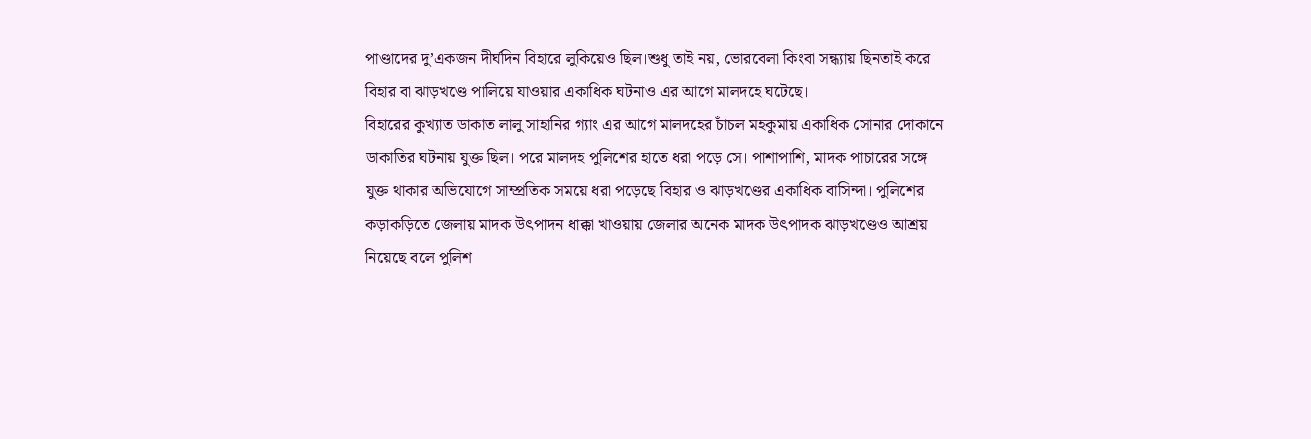পাণ্ডাদের দু’একজন দীর্ঘদিন বিহারে লুকিয়েও ছিল।শুধু তাই নয়, ভোরবেলা কিংবা সন্ধ্যায় ছিনতাই করে বিহার বা ঝাড়খণ্ডে পালিয়ে যাওয়ার একাধিক ঘটনাও এর আগে মালদহে ঘটেছে।
বিহারের কুখ্যাত ডাকাত লালু সাহানির গ্যাং এর আগে মালদহের চাঁচল মহকুমায় একাধিক সোনার দোকানে ডাকাতির ঘটনায় যুক্ত ছিল। পরে মালদহ পুলিশের হাতে ধরা পড়ে সে। পাশাপাশি, মাদক পাচারের সঙ্গে যুক্ত থাকার অভিযোগে সাম্প্রতিক সময়ে ধরা পড়েছে বিহার ও ঝাড়খণ্ডের একাধিক বাসিন্দা। পুলিশের কড়াকড়িতে জেলায় মাদক উৎপাদন ধাক্কা খাওয়ায় জেলার অনেক মাদক উৎপাদক ঝাড়খণ্ডেও আশ্রয় নিয়েছে বলে পুলিশ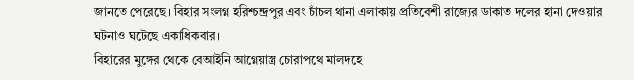জানতে পেরেছে। বিহার সংলগ্ন হরিশ্চন্দ্রপুর এবং চাঁচল থানা এলাকায় প্রতিবেশী রাজ্যের ডাকাত দলের হানা দেওয়ার ঘটনাও ঘটেছে একাধিকবার।
বিহারের মুঙ্গের থেকে বেআইনি আগ্নেয়াস্ত্র চোরাপথে মালদহে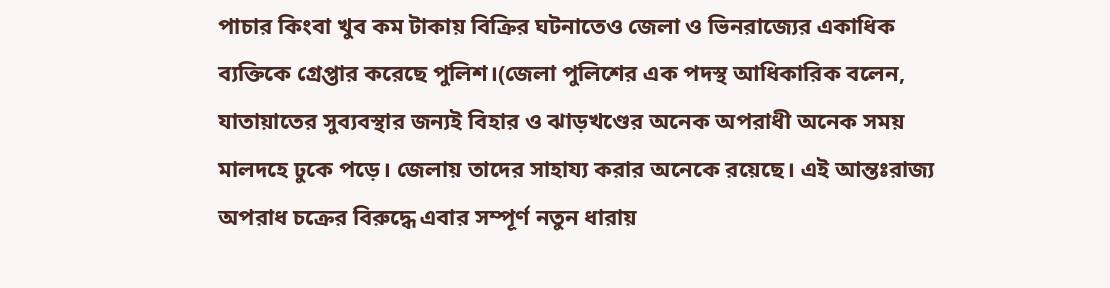পাচার কিংবা খুব কম টাকায় বিক্রির ঘটনাতেও জেলা ও ভিনরাজ্যের একাধিক ব্যক্তিকে গ্রেপ্তার করেছে পুলিশ।(জেলা পুলিশের এক পদস্থ আধিকারিক বলেন, যাতায়াতের সুব্যবস্থার জন্যই বিহার ও ঝাড়খণ্ডের অনেক অপরাধী অনেক সময় মালদহে ঢুকে পড়ে। জেলায় তাদের সাহায্য করার অনেকে রয়েছে। এই আন্তঃরাজ্য অপরাধ চক্রের বিরুদ্ধে এবার সম্পূর্ণ নতুন ধারায়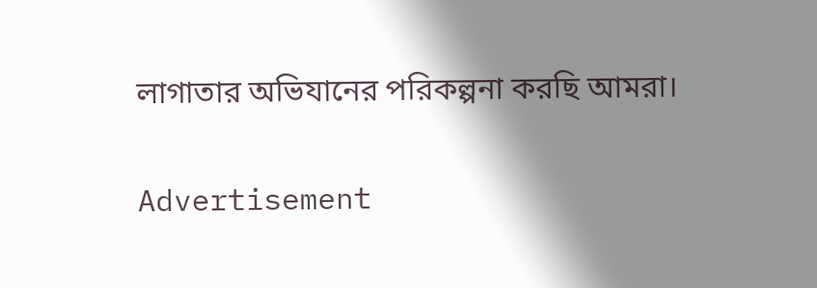লাগাতার অভিযানের পরিকল্পনা করছি আমরা।

Advertisement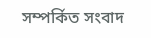সম্পর্কিত সংবাদ